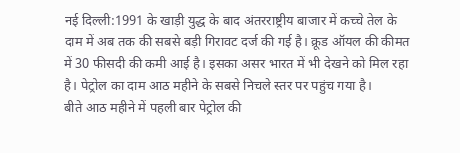नई दिल्ली:1991 के खाड़ी युद्ध के बाद अंतरराष्ट्रीय बाजार में कच्चे तेल के दाम में अब तक की सबसे बड़ी गिरावट दर्ज की गई है। क्रूड ऑयल की कीमत में 30 फीसदी की कमी आई है। इसका असर भारत में भी देखने को मिल रहा है। पेट्रोल का दाम आठ महीने के सबसे निचले स्तर पर पहुंच गया है।
बीते आठ महीने में पहली बार पेट्रोल की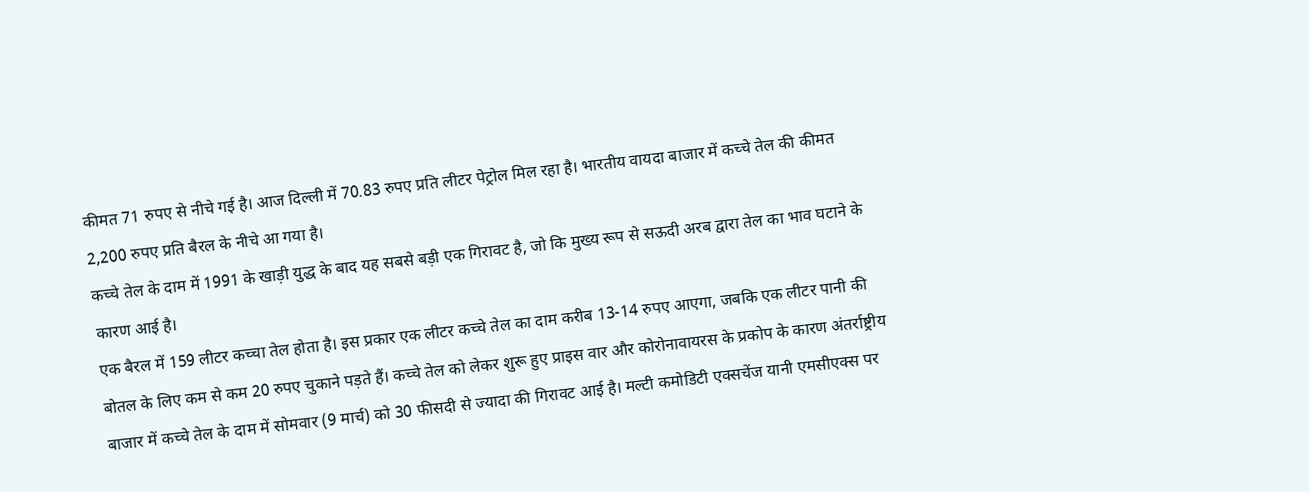कीमत 71 रुपए से नीचे गई है। आज दिल्ली में 70.83 रुपए प्रति लीटर पेट्रोल मिल रहा है। भारतीय वायदा बाजार में कच्चे तेल की कीमत 2,200 रुपए प्रति बैरल के नीचे आ गया है।
कच्चे तेल के दाम में 1991 के खाड़ी युद्ध के बाद यह सबसे बड़ी एक गिरावट है, जो कि मुख्य रूप से सऊदी अरब द्वारा तेल का भाव घटाने के कारण आई है।
एक बैरल में 159 लीटर कच्चा तेल होता है। इस प्रकार एक लीटर कच्चे तेल का दाम करीब 13-14 रुपए आएगा, जबकि एक लीटर पानी की बोतल के लिए कम से कम 20 रुपए चुकाने पड़ते हैं। कच्चे तेल को लेकर शुरू हुए प्राइस वार और कोरोनावायरस के प्रकोप के कारण अंतर्राष्ट्रीय बाजार में कच्चे तेल के दाम में सोमवार (9 मार्च) को 30 फीसदी से ज्यादा की गिरावट आई है। मल्टी कमोडिटी एक्सचेंज यानी एमसीएक्स पर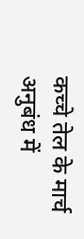कच्चे तेल के मार्च अनुबंध में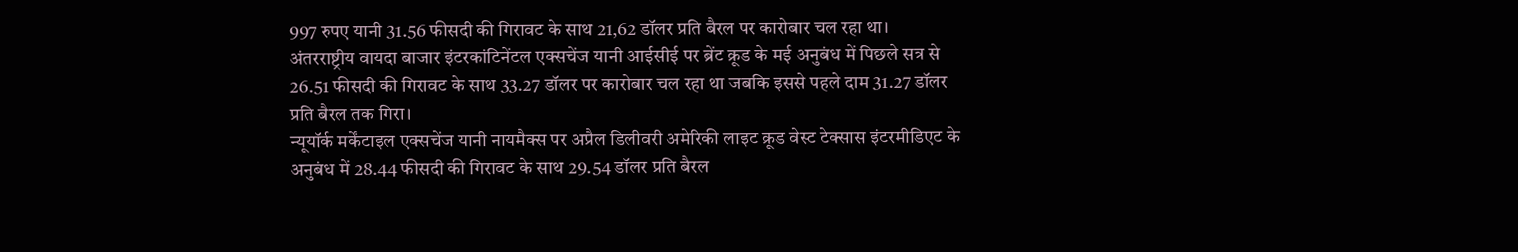997 रुपए यानी 31.56 फीसदी की गिरावट के साथ 21,62 डॉलर प्रति बैरल पर कारोबार चल रहा था।
अंतरराष्ट्रीय वायदा बाजार इंटरकांटिनेंटल एक्सचेंज यानी आईसीई पर ब्रेंट क्रूड के मई अनुबंध में पिछले सत्र से 26.51 फीसदी की गिरावट के साथ 33.27 डॉलर पर कारोबार चल रहा था जबकि इससे पहले दाम 31.27 डॉलर प्रति बैरल तक गिरा।
न्यूयॉर्क मर्केंटाइल एक्सचेंज यानी नायमैक्स पर अप्रैल डिलीवरी अमेरिकी लाइट क्रूड वेस्ट टेक्सास इंटरमीडिएट के अनुबंध में 28.44 फीसदी की गिरावट के साथ 29.54 डॉलर प्रति बैरल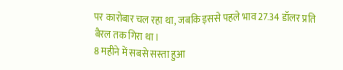पर कारोबार चल रहा था, जबकि इससे पहले भाव 27.34 डॉलर प्रति बैरल तक गिरा था।
8 महीने में सबसे सस्ता हुआ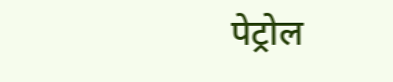पेट्रोल